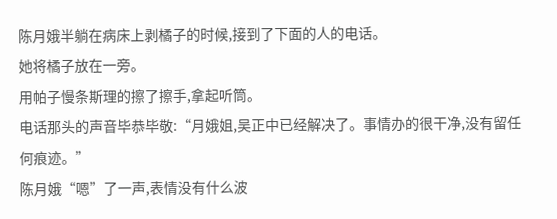陈月娥半躺在病床上剥橘子的时候,接到了下面的人的电话。
她将橘子放在一旁。
用帕子慢条斯理的擦了擦手,拿起听筒。
电话那头的声音毕恭毕敬:“月娥姐,吴正中已经解决了。事情办的很干净,没有留任何痕迹。”
陈月娥“嗯”了一声,表情没有什么波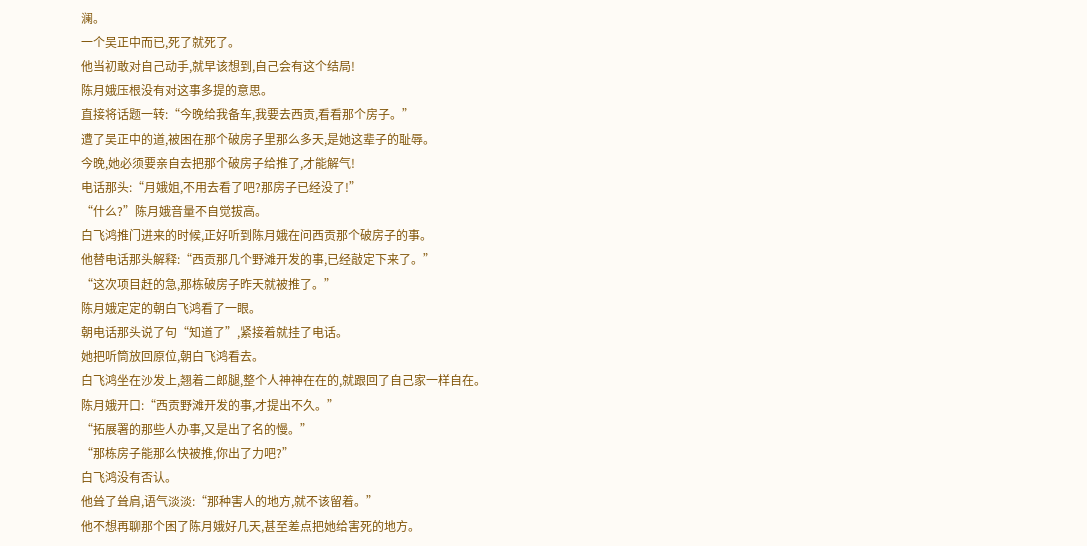澜。
一个吴正中而已,死了就死了。
他当初敢对自己动手,就早该想到,自己会有这个结局!
陈月娥压根没有对这事多提的意思。
直接将话题一转:“今晚给我备车,我要去西贡,看看那个房子。”
遭了吴正中的道,被困在那个破房子里那么多天,是她这辈子的耻辱。
今晚,她必须要亲自去把那个破房子给推了,才能解气!
电话那头:“月娥姐,不用去看了吧?那房子已经没了!”
“什么?”陈月娥音量不自觉拔高。
白飞鸿推门进来的时候,正好听到陈月娥在问西贡那个破房子的事。
他替电话那头解释:“西贡那几个野滩开发的事,已经敲定下来了。”
“这次项目赶的急,那栋破房子昨天就被推了。”
陈月娥定定的朝白飞鸿看了一眼。
朝电话那头说了句“知道了”,紧接着就挂了电话。
她把听筒放回原位,朝白飞鸿看去。
白飞鸿坐在沙发上,翘着二郎腿,整个人神神在在的,就跟回了自己家一样自在。
陈月娥开口:“西贡野滩开发的事,才提出不久。”
“拓展署的那些人办事,又是出了名的慢。”
“那栋房子能那么快被推,你出了力吧?”
白飞鸿没有否认。
他耸了耸肩,语气淡淡:“那种害人的地方,就不该留着。”
他不想再聊那个困了陈月娥好几天,甚至差点把她给害死的地方。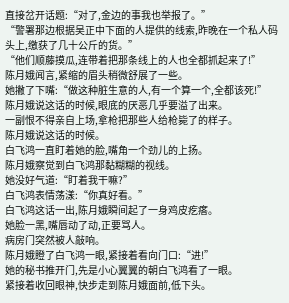直接岔开话题:“对了,金边的事我也举报了。”
“警署那边根据吴正中下面的人提供的线索,昨晚在一个私人码头上,缴获了几十公斤的货。”
“他们顺藤摸瓜,连带着把那条线上的人也全都抓起来了!”
陈月娥闻言,紧缩的眉头稍微舒展了一些。
她撇了下嘴:“做这种脏生意的人,有一个算一个,全都该死!”
陈月娥说这话的时候,眼底的厌恶几乎要溢了出来。
一副恨不得亲自上场,拿枪把那些人给枪毙了的样子。
陈月娥说这话的时候。
白飞鸿一直盯着她的脸,嘴角一个劲儿的上扬。
陈月娥察觉到白飞鸿那黏糊糊的视线。
她没好气道:“盯着我干嘛?”
白飞鸿表情荡漾:“你真好看。”
白飞鸿这话一出,陈月娥瞬间起了一身鸡皮疙瘩。
她脸一黑,嘴唇动了动,正要骂人。
病房门突然被人敲响。
陈月娥瞪了白飞鸿一眼,紧接着看向门口:“进!”
她的秘书推开门,先是小心翼翼的朝白飞鸿看了一眼。
紧接着收回眼神,快步走到陈月娥面前,低下头。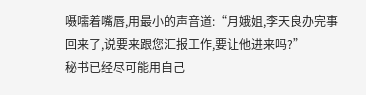嗫嚅着嘴唇,用最小的声音道:“月娥姐,李天良办完事回来了,说要来跟您汇报工作,要让他进来吗?”
秘书已经尽可能用自己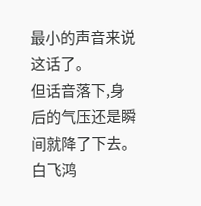最小的声音来说这话了。
但话音落下,身后的气压还是瞬间就降了下去。
白飞鸿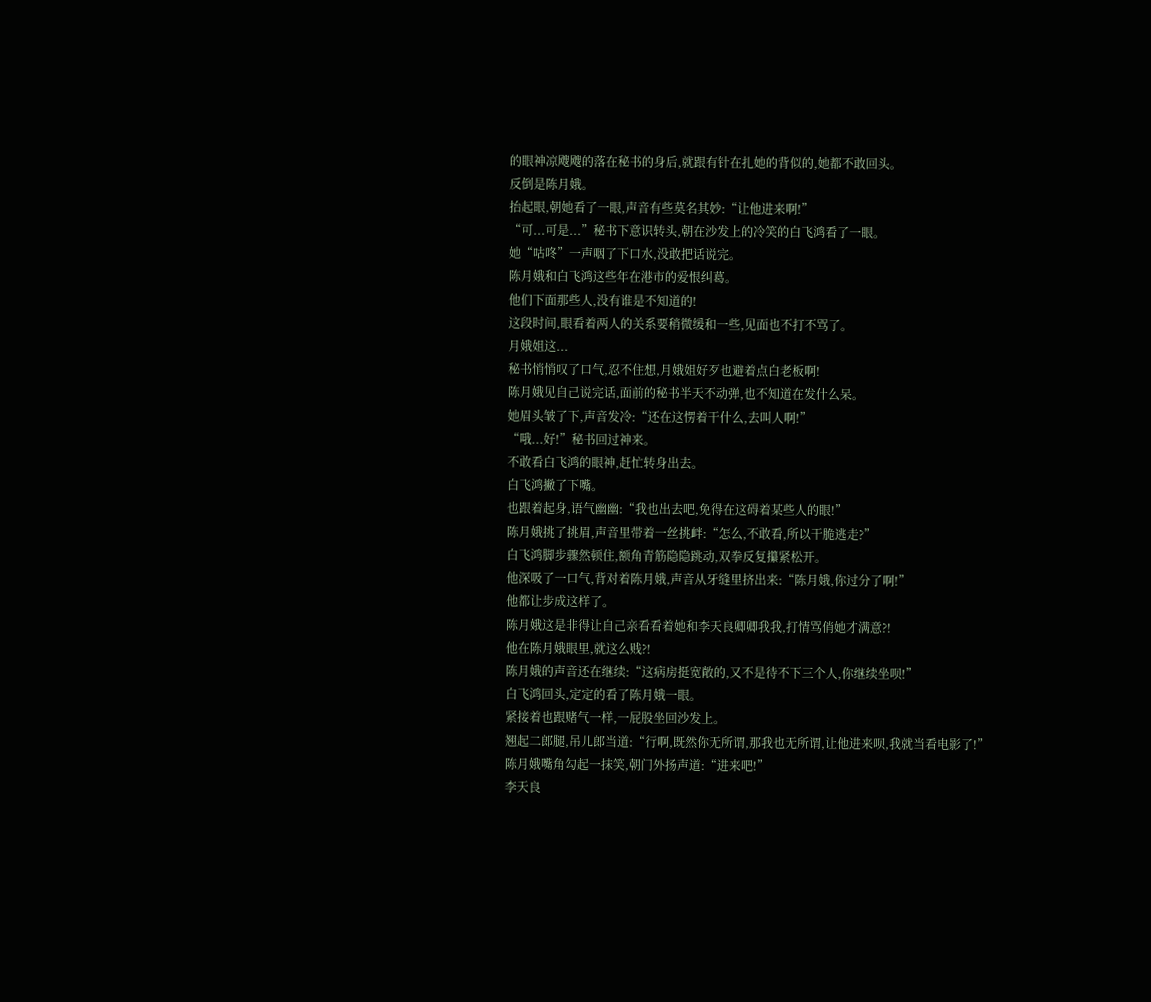的眼神凉飕飕的落在秘书的身后,就跟有针在扎她的背似的,她都不敢回头。
反倒是陈月娥。
抬起眼,朝她看了一眼,声音有些莫名其妙:“让他进来啊!”
“可...可是...”秘书下意识转头,朝在沙发上的冷笑的白飞鸿看了一眼。
她“咕咚”一声咽了下口水,没敢把话说完。
陈月娥和白飞鸿这些年在港市的爱恨纠葛。
他们下面那些人,没有谁是不知道的!
这段时间,眼看着两人的关系要稍微缓和一些,见面也不打不骂了。
月娥姐这...
秘书悄悄叹了口气,忍不住想,月娥姐好歹也避着点白老板啊!
陈月娥见自己说完话,面前的秘书半天不动弹,也不知道在发什么呆。
她眉头皱了下,声音发冷:“还在这愣着干什么,去叫人啊!”
“哦...好!”秘书回过神来。
不敢看白飞鸿的眼神,赶忙转身出去。
白飞鸿撇了下嘴。
也跟着起身,语气幽幽:“我也出去吧,免得在这碍着某些人的眼!”
陈月娥挑了挑眉,声音里带着一丝挑衅:“怎么,不敢看,所以干脆逃走?”
白飞鸿脚步骤然顿住,额角青筋隐隐跳动,双拳反复攥紧松开。
他深吸了一口气,背对着陈月娥,声音从牙缝里挤出来:“陈月娥,你过分了啊!”
他都让步成这样了。
陈月娥这是非得让自己亲看看着她和李天良卿卿我我,打情骂俏她才满意?!
他在陈月娥眼里,就这么贱?!
陈月娥的声音还在继续:“这病房挺宽敞的,又不是待不下三个人,你继续坐呗!”
白飞鸿回头,定定的看了陈月娥一眼。
紧接着也跟赌气一样,一屁股坐回沙发上。
翘起二郎腿,吊儿郎当道:“行啊,既然你无所谓,那我也无所谓,让他进来呗,我就当看电影了!”
陈月娥嘴角勾起一抹笑,朝门外扬声道:“进来吧!”
李天良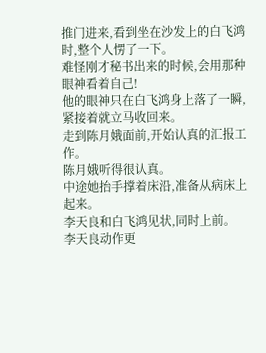推门进来,看到坐在沙发上的白飞鸿时,整个人愣了一下。
难怪刚才秘书出来的时候,会用那种眼神看着自己!
他的眼神只在白飞鸿身上落了一瞬,紧接着就立马收回来。
走到陈月娥面前,开始认真的汇报工作。
陈月娥听得很认真。
中途她抬手撑着床沿,准备从病床上起来。
李天良和白飞鸿见状,同时上前。
李天良动作更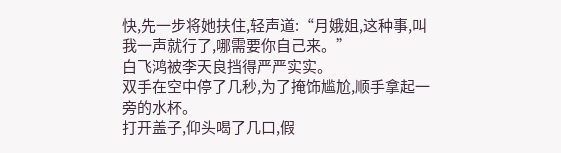快,先一步将她扶住,轻声道:“月娥姐,这种事,叫我一声就行了,哪需要你自己来。”
白飞鸿被李天良挡得严严实实。
双手在空中停了几秒,为了掩饰尴尬,顺手拿起一旁的水杯。
打开盖子,仰头喝了几口,假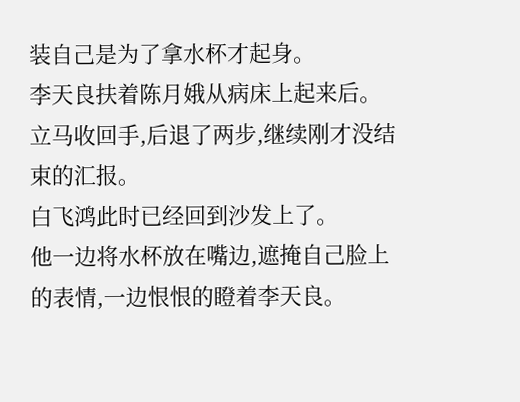装自己是为了拿水杯才起身。
李天良扶着陈月娥从病床上起来后。
立马收回手,后退了两步,继续刚才没结束的汇报。
白飞鸿此时已经回到沙发上了。
他一边将水杯放在嘴边,遮掩自己脸上的表情,一边恨恨的瞪着李天良。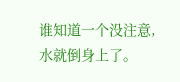谁知道一个没注意,水就倒身上了。